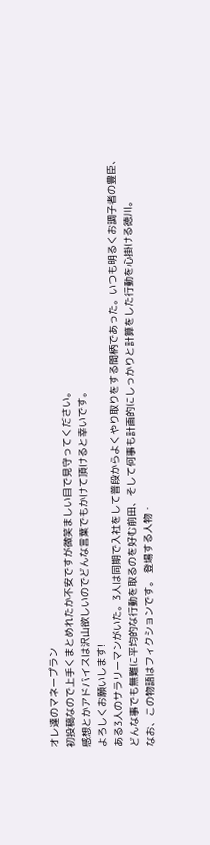オレ達のマネープラン
初投稿なので上手くまとめれたか不安ですが微笑ましい目で見守ってください。
感想とかアドバイスは沢山欲しいのでどんな言葉でもかけて頂けると幸いです。
よろしくお願いします!
ある3人のサラリーマンがいた。3人は同期で入社をして普段からよくやり取りをする間柄であった。いつも明るくお調子者の豊臣、どんな事でも無難に平均的な行動を取るのを好む前田、そして何事も計画的にしっかりと計算をした行動を心掛ける徳川。
なお、この物語はフィクションです。 登場する人物・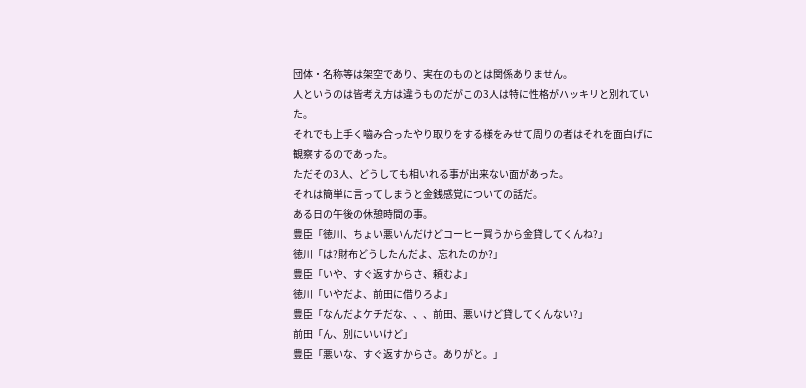団体・名称等は架空であり、実在のものとは関係ありません。
人というのは皆考え方は違うものだがこの3人は特に性格がハッキリと別れていた。
それでも上手く嚙み合ったやり取りをする様をみせて周りの者はそれを面白げに観察するのであった。
ただその3人、どうしても相いれる事が出来ない面があった。
それは簡単に言ってしまうと金銭感覚についての話だ。
ある日の午後の休憩時間の事。
豊臣「徳川、ちょい悪いんだけどコーヒー買うから金貸してくんね?」
徳川「は?財布どうしたんだよ、忘れたのか?」
豊臣「いや、すぐ返すからさ、頼むよ」
徳川「いやだよ、前田に借りろよ」
豊臣「なんだよケチだな、、、前田、悪いけど貸してくんない?」
前田「ん、別にいいけど」
豊臣「悪いな、すぐ返すからさ。ありがと。」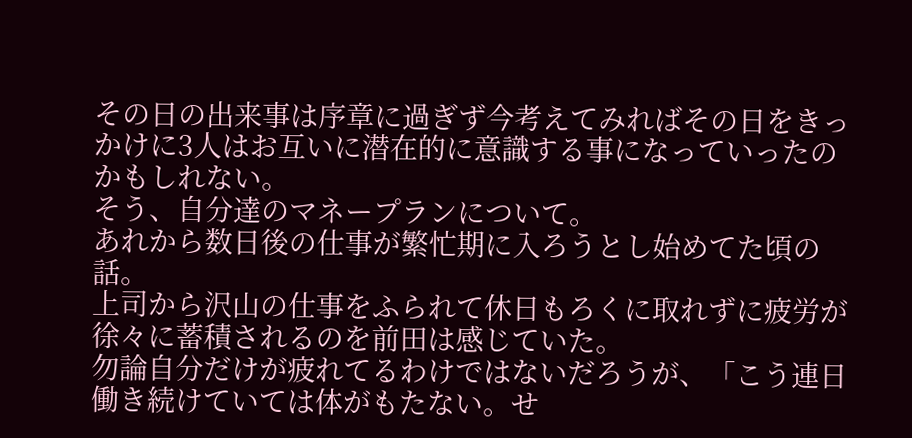その日の出来事は序章に過ぎず今考えてみればその日をきっかけに3人はお互いに潜在的に意識する事になっていったのかもしれない。
そう、自分達のマネープランについて。
あれから数日後の仕事が繁忙期に入ろうとし始めてた頃の話。
上司から沢山の仕事をふられて休日もろくに取れずに疲労が徐々に蓄積されるのを前田は感じていた。
勿論自分だけが疲れてるわけではないだろうが、「こう連日働き続けていては体がもたない。せ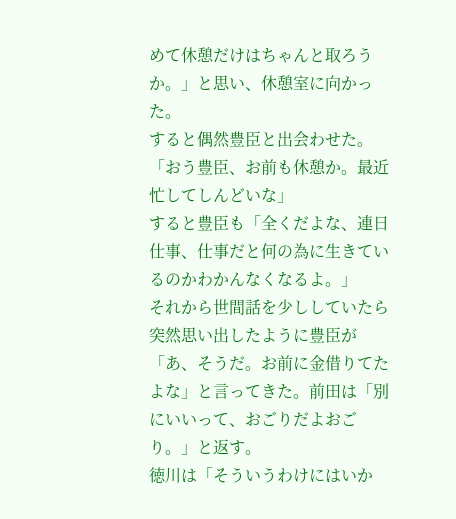めて休憩だけはちゃんと取ろうか。」と思い、休憩室に向かった。
すると偶然豊臣と出会わせた。
「おう豊臣、お前も休憩か。最近忙してしんどいな」
すると豊臣も「全くだよな、連日仕事、仕事だと何の為に生きているのかわかんなくなるよ。」
それから世間話を少ししていたら突然思い出したように豊臣が「あ、そうだ。お前に金借りてたよな」と言ってきた。前田は「別にいいって、おごりだよおごり。」と返す。
徳川は「そういうわけにはいか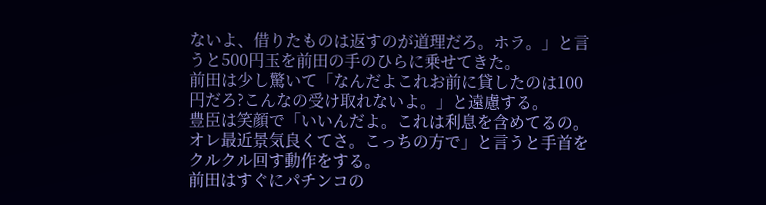ないよ、借りたものは返すのが道理だろ。ホラ。」と言うと500円玉を前田の手のひらに乗せてきた。
前田は少し驚いて「なんだよこれお前に貸したのは100円だろ?こんなの受け取れないよ。」と遠慮する。
豊臣は笑顔で「いいんだよ。これは利息を含めてるの。オレ最近景気良くてさ。こっちの方で」と言うと手首をクルクル回す動作をする。
前田はすぐにパチンコの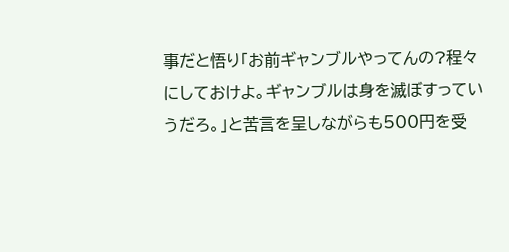事だと悟り「お前ギャンブルやってんの?程々にしておけよ。ギャンブルは身を滅ぼすっていうだろ。」と苦言を呈しながらも500円を受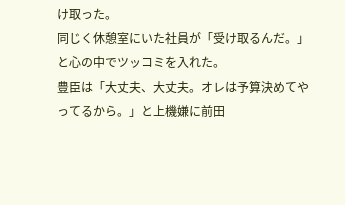け取った。
同じく休憩室にいた社員が「受け取るんだ。」と心の中でツッコミを入れた。
豊臣は「大丈夫、大丈夫。オレは予算決めてやってるから。」と上機嫌に前田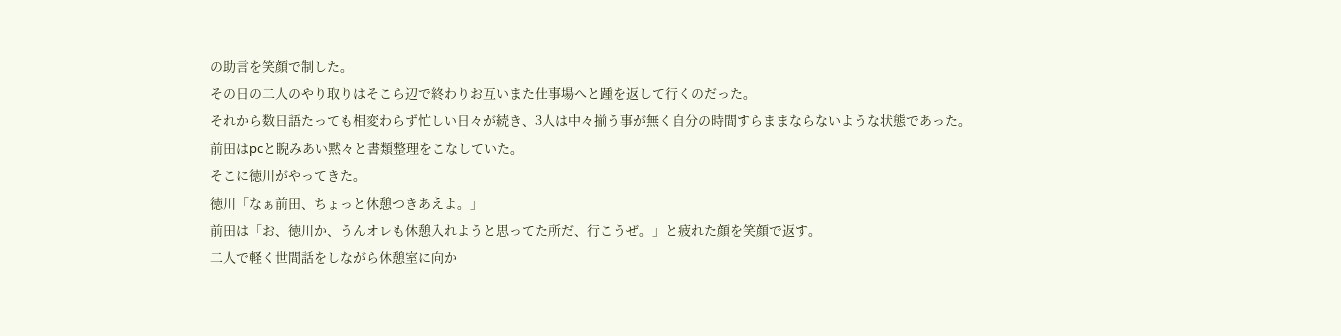の助言を笑顔で制した。
その日の二人のやり取りはそこら辺で終わりお互いまた仕事場へと踵を返して行くのだった。
それから数日語たっても相変わらず忙しい日々が続き、3人は中々揃う事が無く自分の時間すらままならないような状態であった。
前田はpcと睨みあい黙々と書類整理をこなしていた。
そこに徳川がやってきた。
徳川「なぁ前田、ちょっと休憩つきあえよ。」
前田は「お、徳川か、うんオレも休憩入れようと思ってた所だ、行こうぜ。」と疲れた顔を笑顔で返す。
二人で軽く世間話をしながら休憩室に向か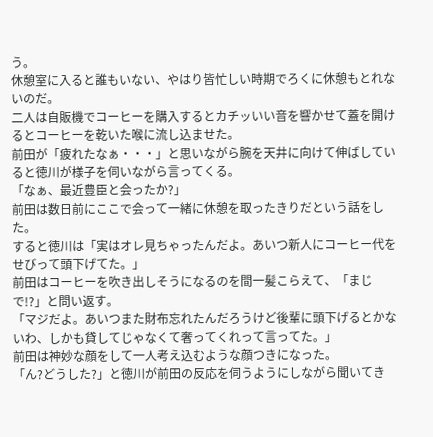う。
休憩室に入ると誰もいない、やはり皆忙しい時期でろくに休憩もとれないのだ。
二人は自販機でコーヒーを購入するとカチッいい音を響かせて蓋を開けるとコーヒーを乾いた喉に流し込ませた。
前田が「疲れたなぁ・・・」と思いながら腕を天井に向けて伸ばしていると徳川が様子を伺いながら言ってくる。
「なぁ、最近豊臣と会ったか?」
前田は数日前にここで会って一緒に休憩を取ったきりだという話をした。
すると徳川は「実はオレ見ちゃったんだよ。あいつ新人にコーヒー代をせびって頭下げてた。」
前田はコーヒーを吹き出しそうになるのを間一髪こらえて、「まじで!?」と問い返す。
「マジだよ。あいつまた財布忘れたんだろうけど後輩に頭下げるとかないわ、しかも貸してじゃなくて奢ってくれって言ってた。」
前田は神妙な顔をして一人考え込むような顔つきになった。
「ん?どうした?」と徳川が前田の反応を伺うようにしながら聞いてき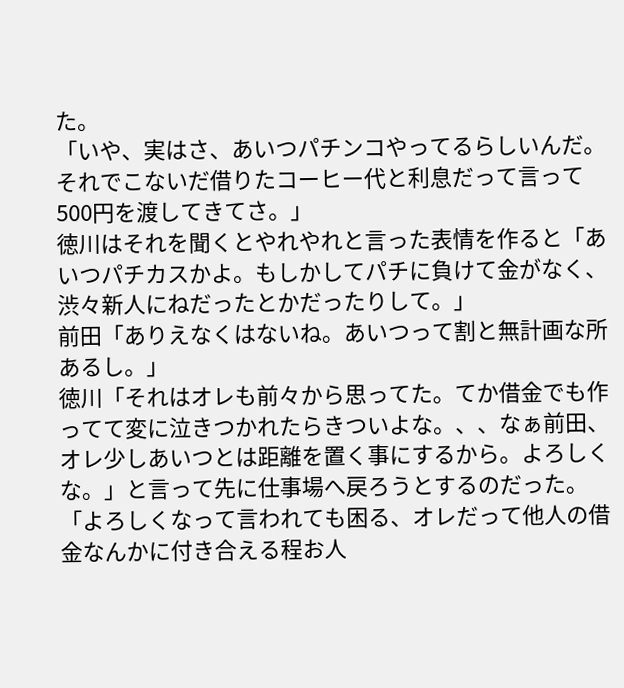た。
「いや、実はさ、あいつパチンコやってるらしいんだ。それでこないだ借りたコーヒー代と利息だって言って500円を渡してきてさ。」
徳川はそれを聞くとやれやれと言った表情を作ると「あいつパチカスかよ。もしかしてパチに負けて金がなく、渋々新人にねだったとかだったりして。」
前田「ありえなくはないね。あいつって割と無計画な所あるし。」
徳川「それはオレも前々から思ってた。てか借金でも作ってて変に泣きつかれたらきついよな。、、なぁ前田、オレ少しあいつとは距離を置く事にするから。よろしくな。」と言って先に仕事場へ戻ろうとするのだった。
「よろしくなって言われても困る、オレだって他人の借金なんかに付き合える程お人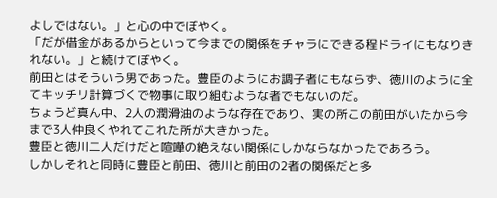よしではない。」と心の中でぼやく。
「だが借金があるからといって今までの関係をチャラにできる程ドライにもなりきれない。」と続けてぼやく。
前田とはそういう男であった。豊臣のようにお調子者にもならず、徳川のように全てキッチリ計算づくで物事に取り組むような者でもないのだ。
ちょうど真ん中、2人の潤滑油のような存在であり、実の所この前田がいたから今まで3人仲良くやれてこれた所が大きかった。
豊臣と徳川二人だけだと喧嘩の絶えない関係にしかならなかったであろう。
しかしそれと同時に豊臣と前田、徳川と前田の2者の関係だと多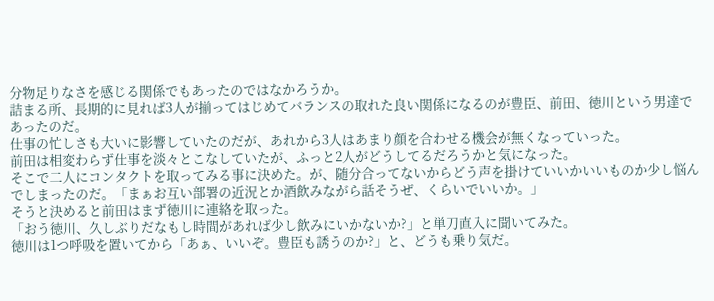分物足りなさを感じる関係でもあったのではなかろうか。
詰まる所、長期的に見れば3人が揃ってはじめてバランスの取れた良い関係になるのが豊臣、前田、徳川という男達であったのだ。
仕事の忙しさも大いに影響していたのだが、あれから3人はあまり顔を合わせる機会が無くなっていった。
前田は相変わらず仕事を淡々とこなしていたが、ふっと2人がどうしてるだろうかと気になった。
そこで二人にコンタクトを取ってみる事に決めた。が、随分合ってないからどう声を掛けていいかいいものか少し悩んでしまったのだ。「まぁお互い部署の近況とか酒飲みながら話そうぜ、くらいでいいか。」
そうと決めると前田はまず徳川に連絡を取った。
「おう徳川、久しぶりだなもし時間があれば少し飲みにいかないか?」と単刀直入に聞いてみた。
徳川は1つ呼吸を置いてから「あぁ、いいぞ。豊臣も誘うのか?」と、どうも乗り気だ。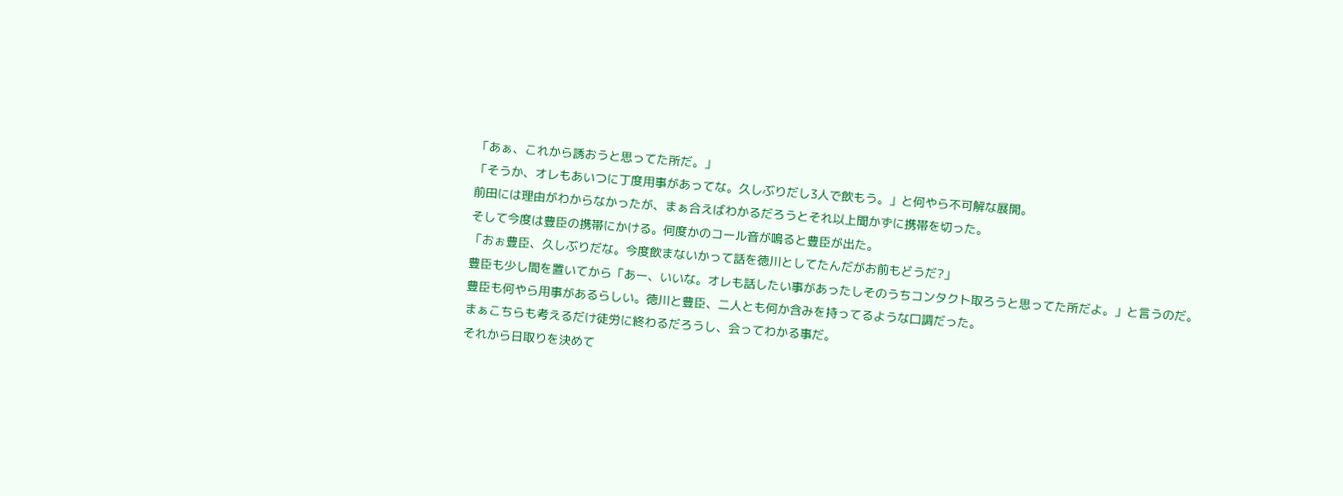「あぁ、これから誘おうと思ってた所だ。」
「そうか、オレもあいつに丁度用事があってな。久しぶりだし3人で飲もう。」と何やら不可解な展開。
前田には理由がわからなかったが、まぁ合えばわかるだろうとそれ以上聞かずに携帯を切った。
そして今度は豊臣の携帯にかける。何度かのコール音が鳴ると豊臣が出た。
「おぉ豊臣、久しぶりだな。今度飲まないかって話を徳川としてたんだがお前もどうだ?」
豊臣も少し間を置いてから「あー、いいな。オレも話したい事があったしそのうちコンタクト取ろうと思ってた所だよ。」と言うのだ。
豊臣も何やら用事があるらしい。徳川と豊臣、二人とも何か含みを持ってるような口調だった。
まぁこちらも考えるだけ徒労に終わるだろうし、会ってわかる事だ。
それから日取りを決めて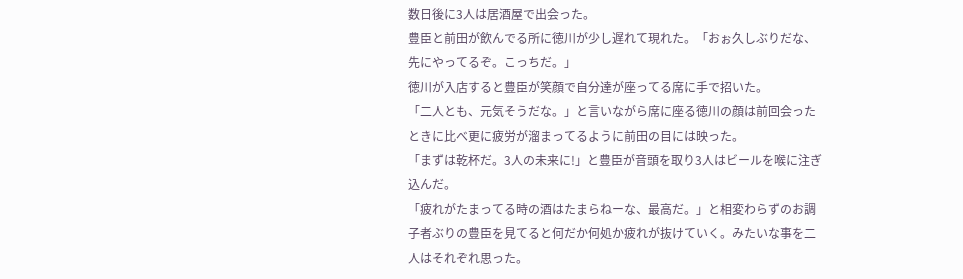数日後に3人は居酒屋で出会った。
豊臣と前田が飲んでる所に徳川が少し遅れて現れた。「おぉ久しぶりだな、先にやってるぞ。こっちだ。」
徳川が入店すると豊臣が笑顔で自分達が座ってる席に手で招いた。
「二人とも、元気そうだな。」と言いながら席に座る徳川の顔は前回会ったときに比べ更に疲労が溜まってるように前田の目には映った。
「まずは乾杯だ。3人の未来に!」と豊臣が音頭を取り3人はビールを喉に注ぎ込んだ。
「疲れがたまってる時の酒はたまらねーな、最高だ。」と相変わらずのお調子者ぶりの豊臣を見てると何だか何処か疲れが抜けていく。みたいな事を二人はそれぞれ思った。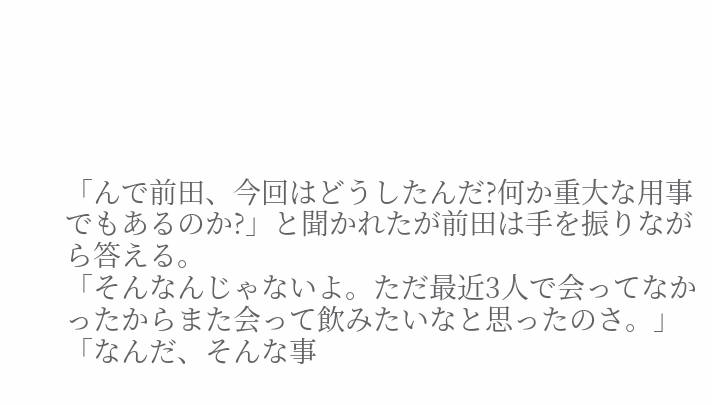「んで前田、今回はどうしたんだ?何か重大な用事でもあるのか?」と聞かれたが前田は手を振りながら答える。
「そんなんじゃないよ。ただ最近3人で会ってなかったからまた会って飲みたいなと思ったのさ。」
「なんだ、そんな事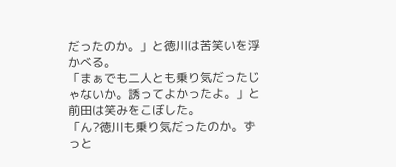だったのか。」と徳川は苦笑いを浮かべる。
「まぁでも二人とも乗り気だったじゃないか。誘ってよかったよ。」と前田は笑みをこぼした。
「ん?徳川も乗り気だったのか。ずっと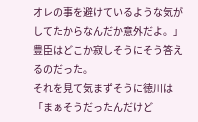オレの事を避けているような気がしてたからなんだか意外だよ。」
豊臣はどこか寂しそうにそう答えるのだった。
それを見て気まずそうに徳川は「まぁそうだったんだけど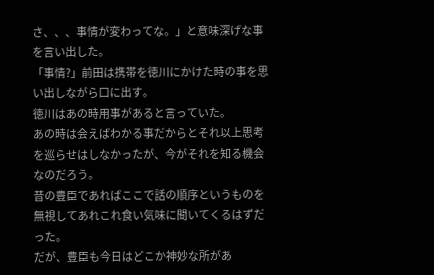さ、、、事情が変わってな。」と意味深げな事を言い出した。
「事情?」前田は携帯を徳川にかけた時の事を思い出しながら口に出す。
徳川はあの時用事があると言っていた。
あの時は会えばわかる事だからとそれ以上思考を巡らせはしなかったが、今がそれを知る機会なのだろう。
昔の豊臣であればここで話の順序というものを無視してあれこれ食い気味に聞いてくるはずだった。
だが、豊臣も今日はどこか神妙な所があ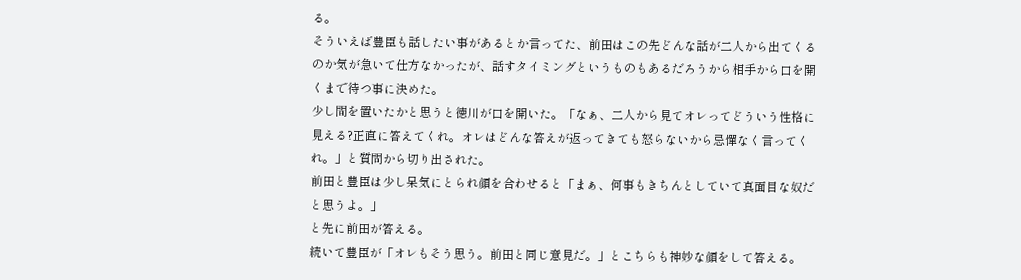る。
そういえば豊臣も話したい事があるとか言ってた、前田はこの先どんな話が二人から出てくるのか気が急いて仕方なかったが、話すタイミングというものもあるだろうから相手から口を開くまで待つ事に決めた。
少し間を置いたかと思うと徳川が口を開いた。「なぁ、二人から見てオレってどういう性格に見える?正直に答えてくれ。オレはどんな答えが返ってきても怒らないから忌憚なく言ってくれ。」と質問から切り出された。
前田と豊臣は少し呆気にとられ顔を合わせると「まぁ、何事もきちんとしていて真面目な奴だと思うよ。」
と先に前田が答える。
続いて豊臣が「オレもそう思う。前田と同じ意見だ。」とこちらも神妙な顔をして答える。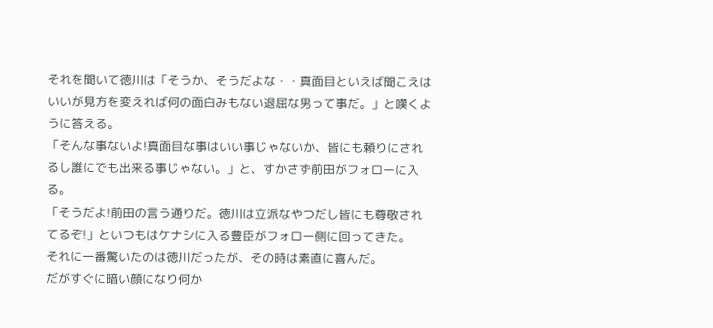それを聞いて徳川は「そうか、そうだよな・・真面目といえば聞こえはいいが見方を変えれば何の面白みもない退屈な男って事だ。」と嘆くように答える。
「そんな事ないよ!真面目な事はいい事じゃないか、皆にも頼りにされるし誰にでも出来る事じゃない。」と、すかさず前田がフォローに入る。
「そうだよ!前田の言う通りだ。徳川は立派なやつだし皆にも尊敬されてるぞ!」といつもはケナシに入る豊臣がフォロー側に回ってきた。
それに一番驚いたのは徳川だったが、その時は素直に喜んだ。
だがすぐに暗い顔になり何か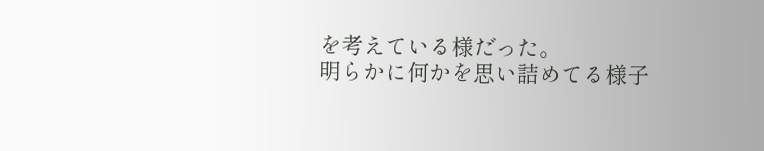を考えている様だった。
明らかに何かを思い詰めてる様子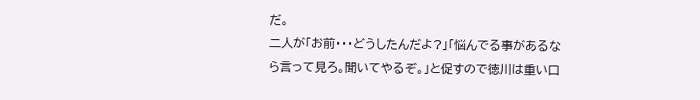だ。
二人が「お前・・・どうしたんだよ?」「悩んでる事があるなら言って見ろ。聞いてやるぞ。」と促すので徳川は重い口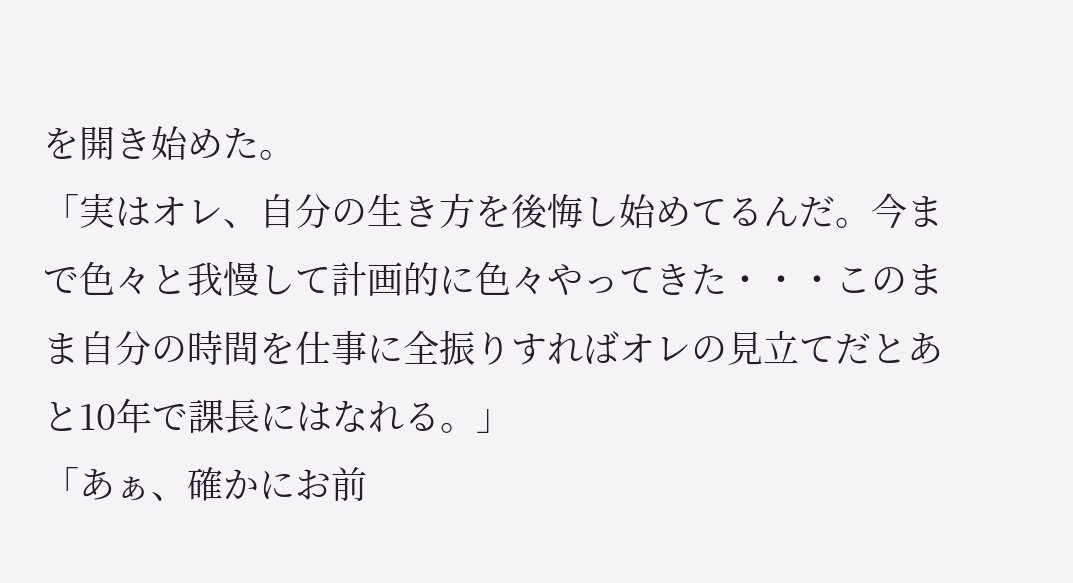を開き始めた。
「実はオレ、自分の生き方を後悔し始めてるんだ。今まで色々と我慢して計画的に色々やってきた・・・このまま自分の時間を仕事に全振りすればオレの見立てだとあと10年で課長にはなれる。」
「あぁ、確かにお前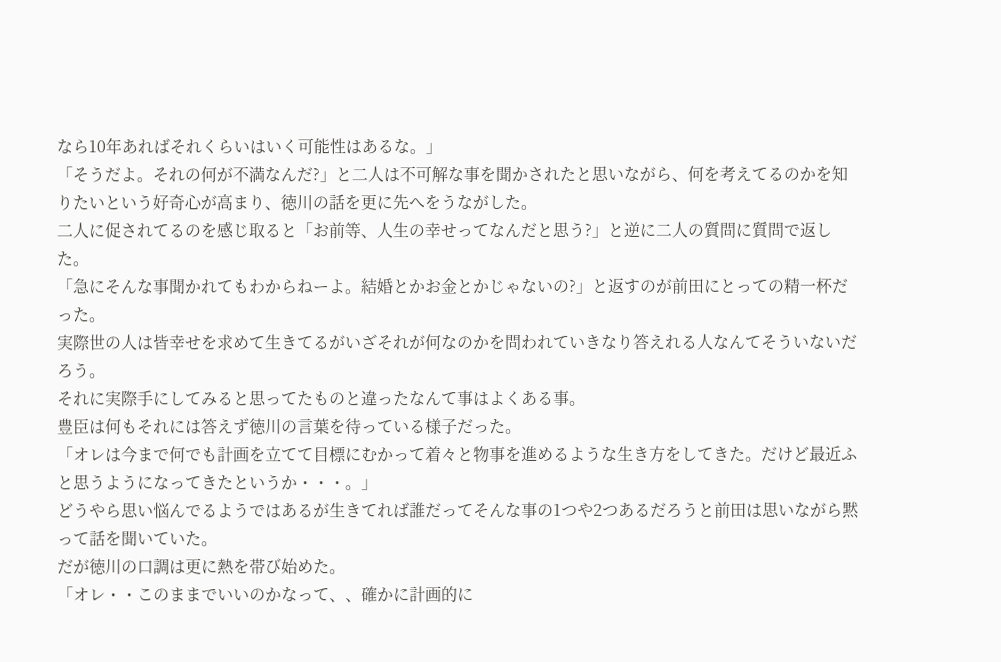なら10年あればそれくらいはいく可能性はあるな。」
「そうだよ。それの何が不満なんだ?」と二人は不可解な事を聞かされたと思いながら、何を考えてるのかを知りたいという好奇心が高まり、徳川の話を更に先へをうながした。
二人に促されてるのを感じ取ると「お前等、人生の幸せってなんだと思う?」と逆に二人の質問に質問で返した。
「急にそんな事聞かれてもわからねーよ。結婚とかお金とかじゃないの?」と返すのが前田にとっての精一杯だった。
実際世の人は皆幸せを求めて生きてるがいざそれが何なのかを問われていきなり答えれる人なんてそういないだろう。
それに実際手にしてみると思ってたものと違ったなんて事はよくある事。
豊臣は何もそれには答えず徳川の言葉を待っている様子だった。
「オレは今まで何でも計画を立てて目標にむかって着々と物事を進めるような生き方をしてきた。だけど最近ふと思うようになってきたというか・・・。」
どうやら思い悩んでるようではあるが生きてれば誰だってそんな事の1つや2つあるだろうと前田は思いながら黙って話を聞いていた。
だが徳川の口調は更に熱を帯び始めた。
「オレ・・このままでいいのかなって、、確かに計画的に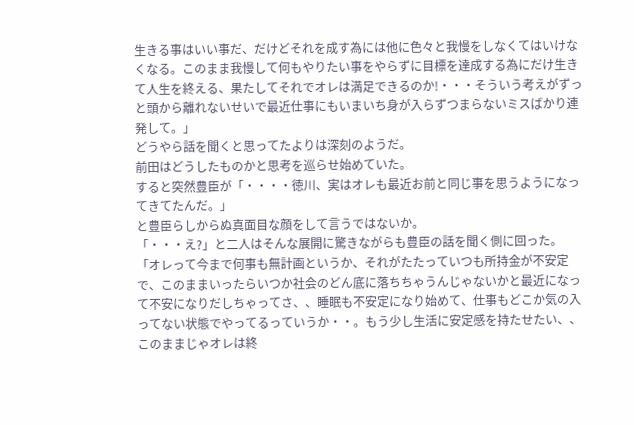生きる事はいい事だ、だけどそれを成す為には他に色々と我慢をしなくてはいけなくなる。このまま我慢して何もやりたい事をやらずに目標を達成する為にだけ生きて人生を終える、果たしてそれでオレは満足できるのか!・・・そういう考えがずっと頭から離れないせいで最近仕事にもいまいち身が入らずつまらないミスばかり連発して。」
どうやら話を聞くと思ってたよりは深刻のようだ。
前田はどうしたものかと思考を巡らせ始めていた。
すると突然豊臣が「・・・・徳川、実はオレも最近お前と同じ事を思うようになってきてたんだ。」
と豊臣らしからぬ真面目な顔をして言うではないか。
「・・・え?」と二人はそんな展開に驚きながらも豊臣の話を聞く側に回った。
「オレって今まで何事も無計画というか、それがたたっていつも所持金が不安定で、このままいったらいつか社会のどん底に落ちちゃうんじゃないかと最近になって不安になりだしちゃってさ、、睡眠も不安定になり始めて、仕事もどこか気の入ってない状態でやってるっていうか・・。もう少し生活に安定感を持たせたい、、このままじゃオレは終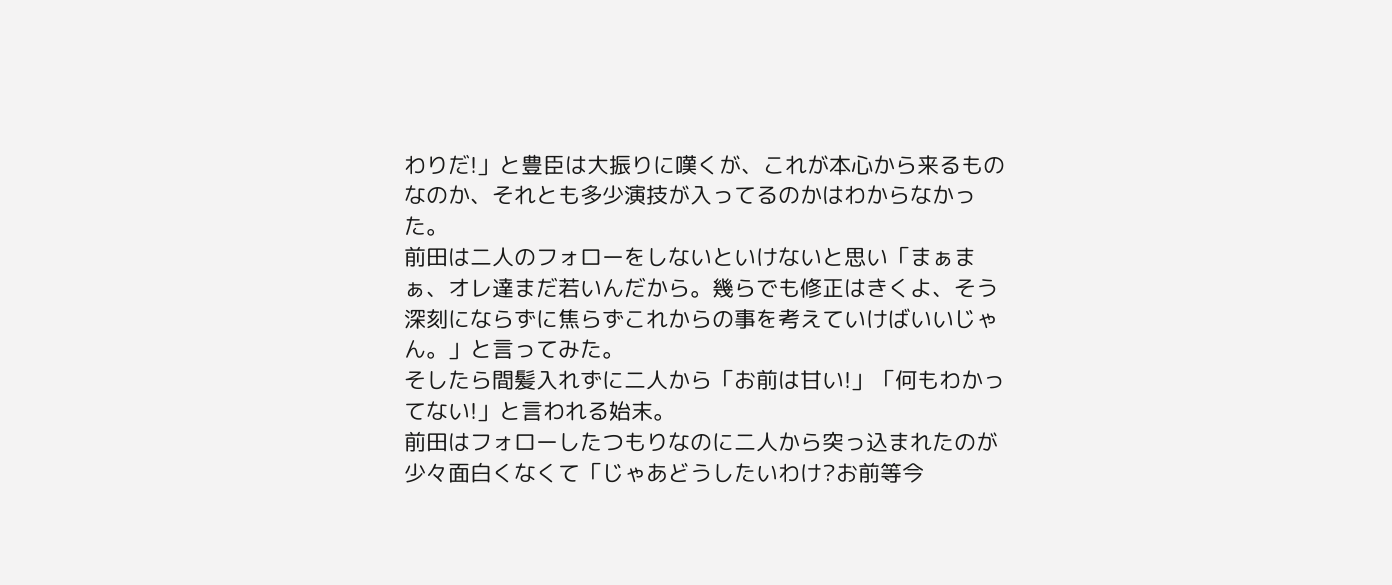わりだ!」と豊臣は大振りに嘆くが、これが本心から来るものなのか、それとも多少演技が入ってるのかはわからなかった。
前田は二人のフォローをしないといけないと思い「まぁまぁ、オレ達まだ若いんだから。幾らでも修正はきくよ、そう深刻にならずに焦らずこれからの事を考えていけばいいじゃん。」と言ってみた。
そしたら間髪入れずに二人から「お前は甘い!」「何もわかってない!」と言われる始末。
前田はフォローしたつもりなのに二人から突っ込まれたのが少々面白くなくて「じゃあどうしたいわけ?お前等今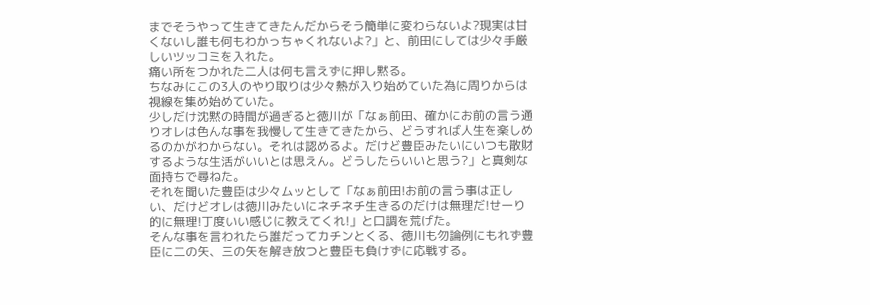までそうやって生きてきたんだからそう簡単に変わらないよ?現実は甘くないし誰も何もわかっちゃくれないよ?」と、前田にしては少々手厳しいツッコミを入れた。
痛い所をつかれた二人は何も言えずに押し黙る。
ちなみにこの3人のやり取りは少々熱が入り始めていた為に周りからは視線を集め始めていた。
少しだけ沈黙の時間が過ぎると徳川が「なぁ前田、確かにお前の言う通りオレは色んな事を我慢して生きてきたから、どうすれば人生を楽しめるのかがわからない。それは認めるよ。だけど豊臣みたいにいつも散財するような生活がいいとは思えん。どうしたらいいと思う?」と真剣な面持ちで尋ねた。
それを聞いた豊臣は少々ムッとして「なぁ前田!お前の言う事は正しい、だけどオレは徳川みたいにネチネチ生きるのだけは無理だ!せーり的に無理!丁度いい感じに教えてくれ!」と口調を荒げた。
そんな事を言われたら誰だってカチンとくる、徳川も勿論例にもれず豊臣に二の矢、三の矢を解き放つと豊臣も負けずに応戦する。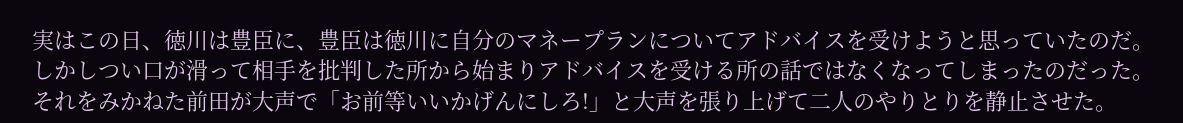実はこの日、徳川は豊臣に、豊臣は徳川に自分のマネープランについてアドバイスを受けようと思っていたのだ。しかしつい口が滑って相手を批判した所から始まりアドバイスを受ける所の話ではなくなってしまったのだった。
それをみかねた前田が大声で「お前等いいかげんにしろ!」と大声を張り上げて二人のやりとりを静止させた。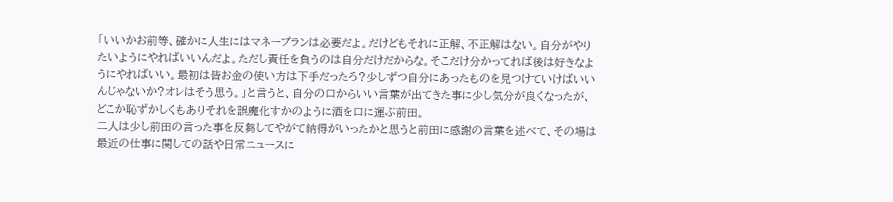「いいかお前等、確かに人生にはマネープランは必要だよ。だけどもそれに正解、不正解はない。自分がやりたいようにやればいいんだよ。ただし責任を負うのは自分だけだからな。そこだけ分かってれば後は好きなようにやればいい。最初は皆お金の使い方は下手だったろ?少しずつ自分にあったものを見つけていけばいいんじゃないか?オレはそう思う。」と言うと、自分の口からいい言葉が出てきた事に少し気分が良くなったが、どこか恥ずかしくもありそれを誤魔化すかのように酒を口に運ぶ前田。
二人は少し前田の言った事を反芻してやがて納得がいったかと思うと前田に感謝の言葉を述べて、その場は最近の仕事に関しての話や日常ニュースに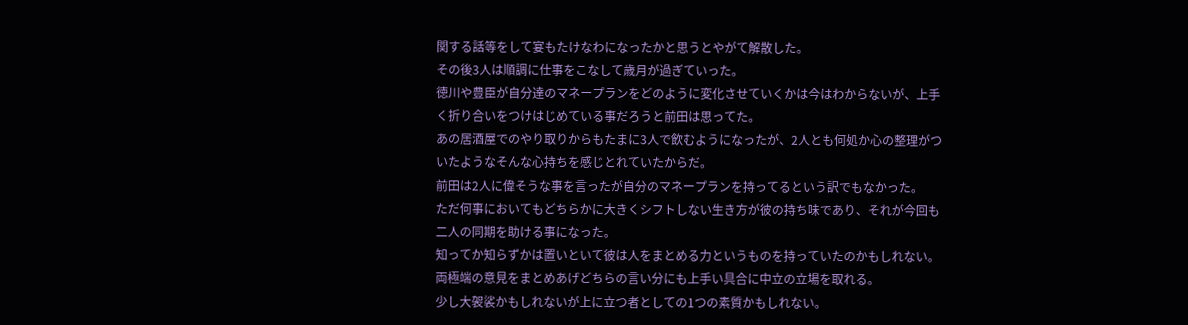関する話等をして宴もたけなわになったかと思うとやがて解散した。
その後3人は順調に仕事をこなして歳月が過ぎていった。
徳川や豊臣が自分達のマネープランをどのように変化させていくかは今はわからないが、上手く折り合いをつけはじめている事だろうと前田は思ってた。
あの居酒屋でのやり取りからもたまに3人で飲むようになったが、2人とも何処か心の整理がついたようなそんな心持ちを感じとれていたからだ。
前田は2人に偉そうな事を言ったが自分のマネープランを持ってるという訳でもなかった。
ただ何事においてもどちらかに大きくシフトしない生き方が彼の持ち味であり、それが今回も二人の同期を助ける事になった。
知ってか知らずかは置いといて彼は人をまとめる力というものを持っていたのかもしれない。
両極端の意見をまとめあげどちらの言い分にも上手い具合に中立の立場を取れる。
少し大袈裟かもしれないが上に立つ者としての1つの素質かもしれない。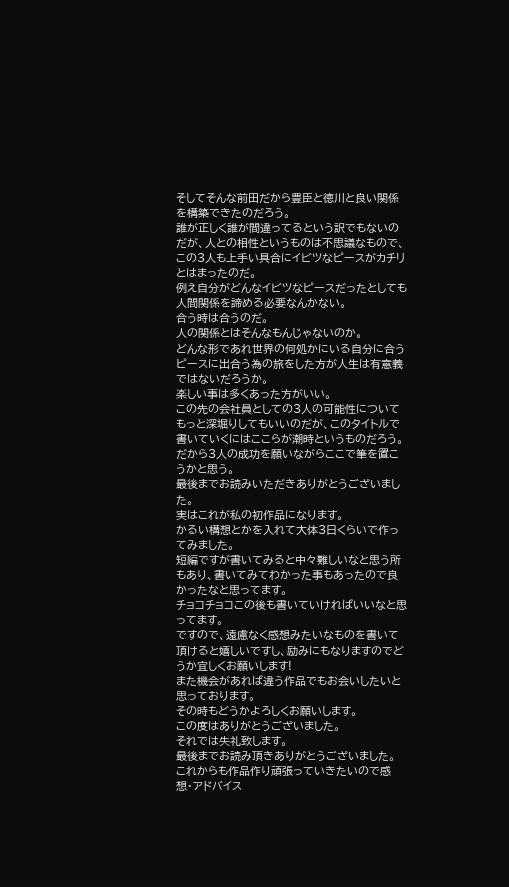そしてそんな前田だから豊臣と徳川と良い関係を構築できたのだろう。
誰が正しく誰が間違ってるという訳でもないのだが、人との相性というものは不思議なもので、この3人も上手い具合にイビツなピースがカチリとはまったのだ。
例え自分がどんなイビツなピースだったとしても人間関係を諦める必要なんかない。
合う時は合うのだ。
人の関係とはそんなもんじゃないのか。
どんな形であれ世界の何処かにいる自分に合うピースに出合う為の旅をした方が人生は有意義ではないだろうか。
楽しい事は多くあった方がいい。
この先の会社員としての3人の可能性についてもっと深堀りしてもいいのだが、このタイトルで書いていくにはここらが潮時というものだろう。
だから3人の成功を願いながらここで筆を置こうかと思う。
最後までお読みいただきありがとうございました。
実はこれが私の初作品になります。
かるい構想とかを入れて大体3日くらいで作ってみました。
短編ですが書いてみると中々難しいなと思う所もあり、書いてみてわかった事もあったので良かったなと思ってます。
チョコチョコこの後も書いていければいいなと思ってます。
ですので、遠慮なく感想みたいなものを書いて頂けると嬉しいですし、励みにもなりますのでどうか宜しくお願いします!
また機会があれば違う作品でもお会いしたいと思っております。
その時もどうかよろしくお願いします。
この度はありがとうございました。
それでは失礼致します。
最後までお読み頂きありがとうございました。
これからも作品作り頑張っていきたいので感想・アドバイス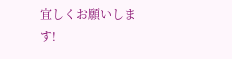宜しくお願いします!